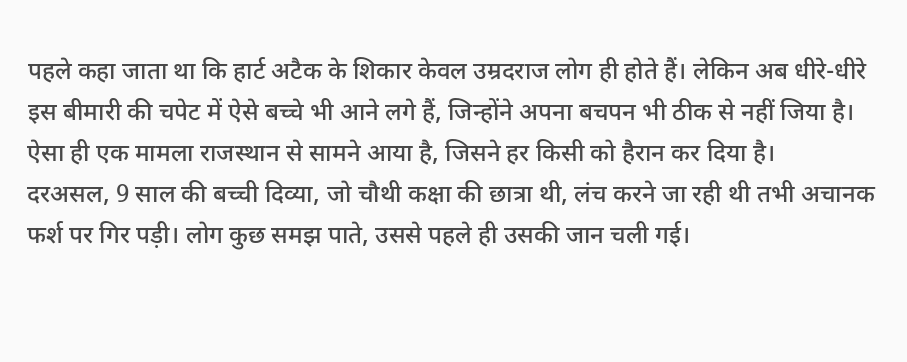पहले कहा जाता था कि हार्ट अटैक के शिकार केवल उम्रदराज लोग ही होते हैं। लेकिन अब धीरे-धीरे इस बीमारी की चपेट में ऐसे बच्चे भी आने लगे हैं, जिन्होंने अपना बचपन भी ठीक से नहीं जिया है। ऐसा ही एक मामला राजस्थान से सामने आया है, जिसने हर किसी को हैरान कर दिया है।
दरअसल, 9 साल की बच्ची दिव्या, जो चौथी कक्षा की छात्रा थी, लंच करने जा रही थी तभी अचानक फर्श पर गिर पड़ी। लोग कुछ समझ पाते, उससे पहले ही उसकी जान चली गई।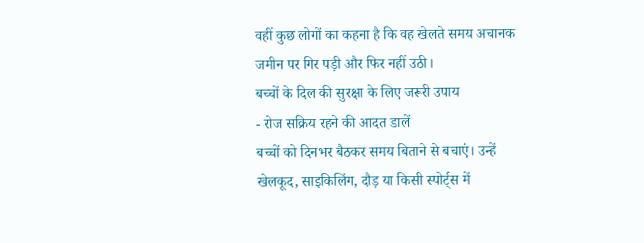वहीं कुछ लोगों का कहना है कि वह खेलते समय अचानक जमीन पर गिर पड़ी और फिर नहीं उठी।
बच्चों के दिल की सुरक्षा के लिए जरूरी उपाय
- रोज सक्रिय रहने की आदत डालें
बच्चों को दिनभर बैठकर समय बिताने से बचाएं। उन्हें खेलकूद, साइकिलिंग, दौड़ या किसी स्पोर्ट्स में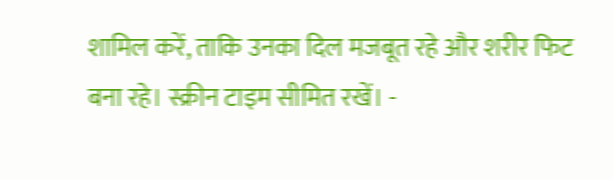शामिल करें, ताकि उनका दिल मजबूत रहे और शरीर फिट बना रहे। स्क्रीन टाइम सीमित रखें। -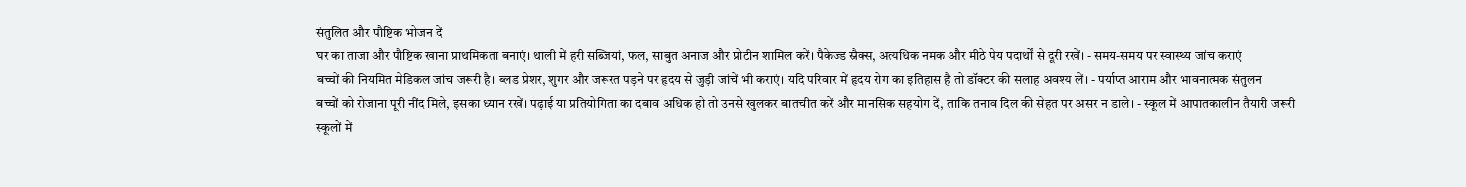संतुलित और पौष्टिक भोजन दें
घर का ताजा और पौष्टिक खाना प्राथमिकता बनाएं। थाली में हरी सब्जियां, फल, साबुत अनाज और प्रोटीन शामिल करें। पैकेज्ड स्नैक्स, अत्यधिक नमक और मीठे पेय पदार्थों से दूरी रखें। - समय-समय पर स्वास्थ्य जांच कराएं
बच्चों की नियमित मेडिकल जांच जरूरी है। ब्लड प्रेशर, शुगर और जरूरत पड़ने पर हृदय से जुड़ी जांचें भी कराएं। यदि परिवार में हृदय रोग का इतिहास है तो डॉक्टर की सलाह अवश्य लें। - पर्याप्त आराम और भावनात्मक संतुलन
बच्चों को रोजाना पूरी नींद मिले, इसका ध्यान रखें। पढ़ाई या प्रतियोगिता का दबाव अधिक हो तो उनसे खुलकर बातचीत करें और मानसिक सहयोग दें, ताकि तनाव दिल की सेहत पर असर न डाले। - स्कूल में आपातकालीन तैयारी जरूरी
स्कूलों में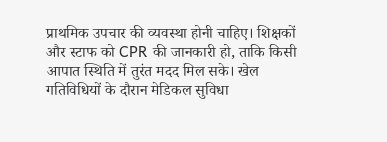प्राथमिक उपचार की व्यवस्था होनी चाहिए। शिक्षकों और स्टाफ को CPR की जानकारी हो, ताकि किसी आपात स्थिति में तुरंत मदद मिल सके। खेल गतिविधियों के दौरान मेडिकल सुविधा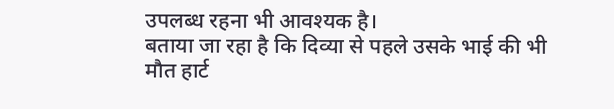उपलब्ध रहना भी आवश्यक है।
बताया जा रहा है कि दिव्या से पहले उसके भाई की भी मौत हार्ट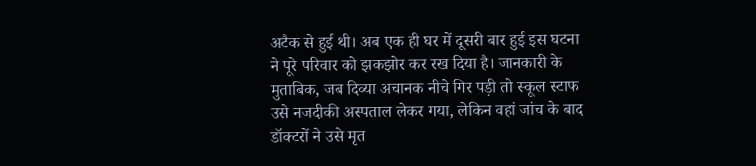अटैक से हुई थी। अब एक ही घर में दूसरी बार हुई इस घटना ने पूरे परिवार को झकझोर कर रख दिया है। जानकारी के मुताबिक, जब दिव्या अचानक नीचे गिर पड़ी तो स्कूल स्टाफ उसे नजदीकी अस्पताल लेकर गया, लेकिन वहां जांच के बाद डॉक्टरों ने उसे मृत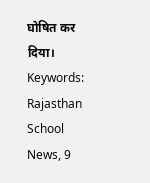घोषित कर दिया।
Keywords: Rajasthan School News, 9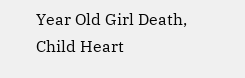Year Old Girl Death, Child Heart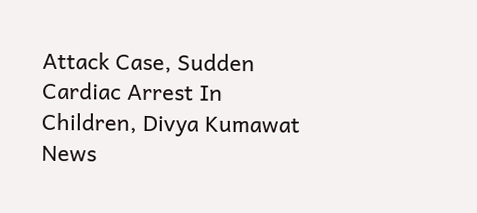Attack Case, Sudden Cardiac Arrest In Children, Divya Kumawat News